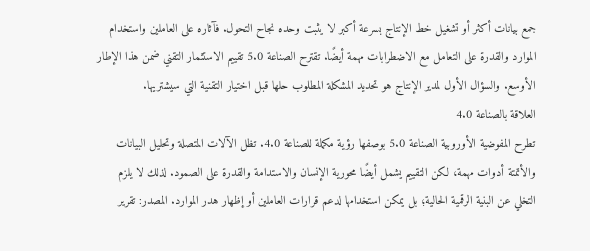جمع بيانات أكثر أو تشغيل خط الإنتاج بسرعة أكبر لا يثبت وحده نجاح التحول. فآثاره على العاملين واستخدام الموارد والقدرة على التعامل مع الاضطرابات مهمة أيضًا. تقترح الصناعة 5.0 تقييم الاستثمار التقني ضمن هذا الإطار الأوسع. والسؤال الأول لمدير الإنتاج هو تحديد المشكلة المطلوب حلها قبل اختيار التقنية التي سيشتريها.
العلاقة بالصناعة 4.0
تطرح المفوضية الأوروبية الصناعة 5.0 بوصفها رؤية مكملة للصناعة 4.0. تظل الآلات المتصلة وتحليل البيانات والأتمتة أدوات مهمة، لكن التقييم يشمل أيضًا محورية الإنسان والاستدامة والقدرة على الصمود. لذلك لا يلزم التخلي عن البنية الرقمية الحالية؛ بل يمكن استخدامها لدعم قرارات العاملين أو إظهار هدر الموارد. المصدر: تقرير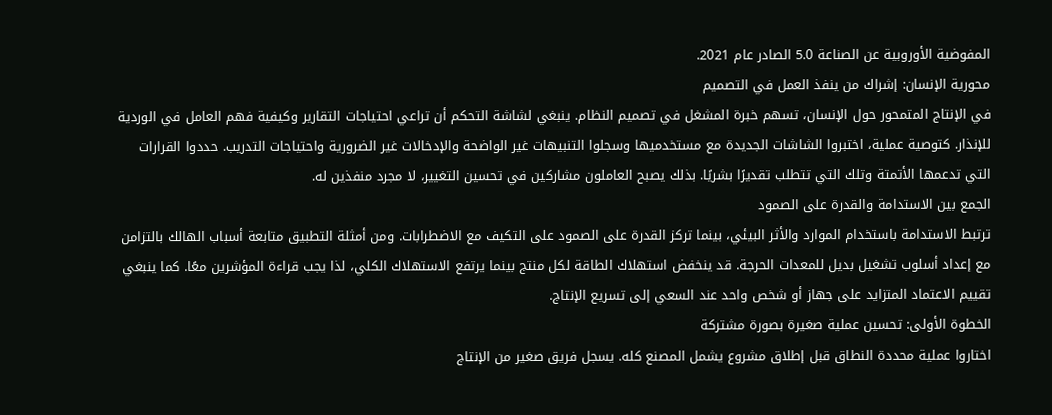المفوضية الأوروبية عن الصناعة 5.0 الصادر عام 2021.
محورية الإنسان: إشراك من ينفذ العمل في التصميم
في الإنتاج المتمحور حول الإنسان، تسهم خبرة المشغل في تصميم النظام. ينبغي لشاشة التحكم أن تراعي احتياجات التقارير وكيفية فهم العامل في الوردية للإنذار. كتوصية عملية، اختبروا الشاشات الجديدة مع مستخدميها وسجلوا التنبيهات غير الواضحة والإدخالات غير الضرورية واحتياجات التدريب. حددوا القرارات التي تدعمها الأتمتة وتلك التي تتطلب تقديرًا بشريًا. بذلك يصبح العاملون مشاركين في تحسين التغيير، لا مجرد منفذين له.
الجمع بين الاستدامة والقدرة على الصمود
ترتبط الاستدامة باستخدام الموارد والأثر البيئي، بينما تركز القدرة على الصمود على التكيف مع الاضطرابات. ومن أمثلة التطبيق متابعة أسباب الهالك بالتزامن مع إعداد أسلوب تشغيل بديل للمعدات الحرجة. قد ينخفض استهلاك الطاقة لكل منتج بينما يرتفع الاستهلاك الكلي، لذا يجب قراءة المؤشرين معًا. كما ينبغي تقييم الاعتماد المتزايد على جهاز أو شخص واحد عند السعي إلى تسريع الإنتاج.
الخطوة الأولى: تحسين عملية صغيرة بصورة مشتركة
اختاروا عملية محددة النطاق قبل إطلاق مشروع يشمل المصنع كله. يسجل فريق صغير من الإنتاج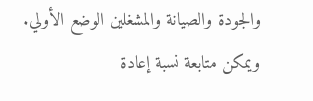والجودة والصيانة والمشغلين الوضع الأولي. ويمكن متابعة نسبة إعادة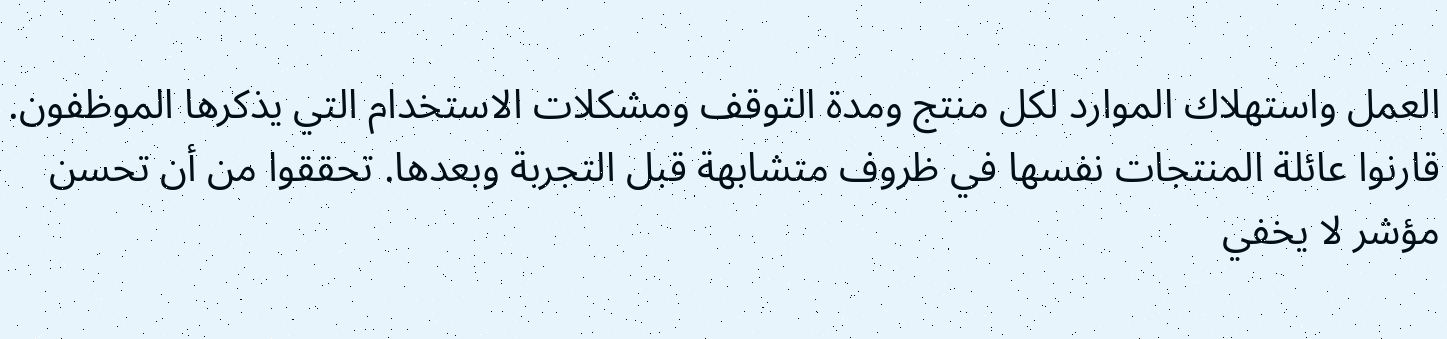العمل واستهلاك الموارد لكل منتج ومدة التوقف ومشكلات الاستخدام التي يذكرها الموظفون. قارنوا عائلة المنتجات نفسها في ظروف متشابهة قبل التجربة وبعدها. تحققوا من أن تحسن مؤشر لا يخفي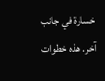خسارة في جانب آخر. هذه خطوات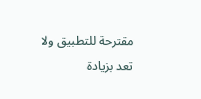مقترحة للتطبيق ولا تعد بزيادة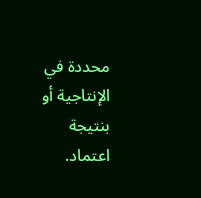محددة في الإنتاجية أو بنتيجة اعتماد.